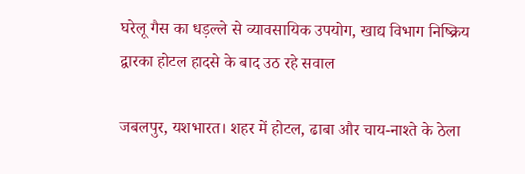घरेलू गैस का धड़ल्ले से व्यावसायिक उपयोग, खाद्य विभाग निष्क्रिय
द्वारका होटल हादसे के बाद उठ रहे सवाल

जबलपुर, यशभारत। शहर में होटल, ढाबा और चाय-नाश्ते के ठेला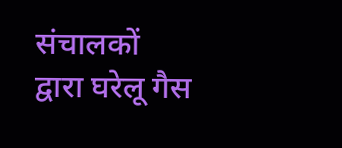संचालकों द्वारा घरेलू गैस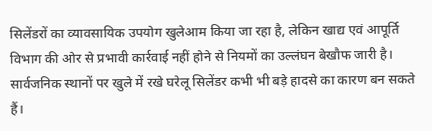सिलेंडरों का व्यावसायिक उपयोग खुलेआम किया जा रहा है, लेकिन खाद्य एवं आपूर्ति विभाग की ओर से प्रभावी कार्रवाई नहीं होने से नियमों का उल्लंघन बेखौफ जारी है। सार्वजनिक स्थानों पर खुले में रखे घरेलू सिलेंडर कभी भी बड़े हादसे का कारण बन सकते हैं।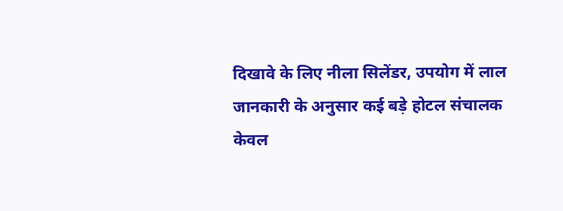दिखावे के लिए नीला सिलेंडर, उपयोग में लाल
जानकारी के अनुसार कई बड़े होटल संचालक केवल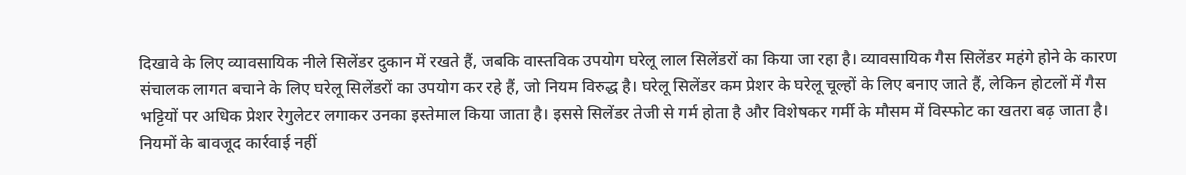दिखावे के लिए व्यावसायिक नीले सिलेंडर दुकान में रखते हैं, जबकि वास्तविक उपयोग घरेलू लाल सिलेंडरों का किया जा रहा है। व्यावसायिक गैस सिलेंडर महंगे होने के कारण संचालक लागत बचाने के लिए घरेलू सिलेंडरों का उपयोग कर रहे हैं, जो नियम विरुद्ध है। घरेलू सिलेंडर कम प्रेशर के घरेलू चूल्हों के लिए बनाए जाते हैं, लेकिन होटलों में गैस भट्टियों पर अधिक प्रेशर रेगुलेटर लगाकर उनका इस्तेमाल किया जाता है। इससे सिलेंडर तेजी से गर्म होता है और विशेषकर गर्मी के मौसम में विस्फोट का खतरा बढ़ जाता है।
नियमों के बावजूद कार्रवाई नहीं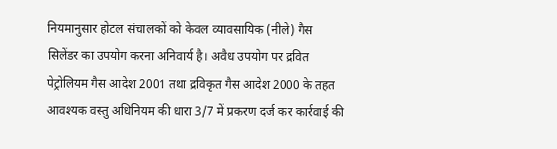नियमानुसार होटल संचालकों को केवल व्यावसायिक (नीले) गैस सिलेंडर का उपयोग करना अनिवार्य है। अवैध उपयोग पर द्रवित पेट्रोलियम गैस आदेश 2001 तथा द्रविकृत गैस आदेश 2000 के तहत आवश्यक वस्तु अधिनियम की धारा 3/7 में प्रकरण दर्ज कर कार्रवाई की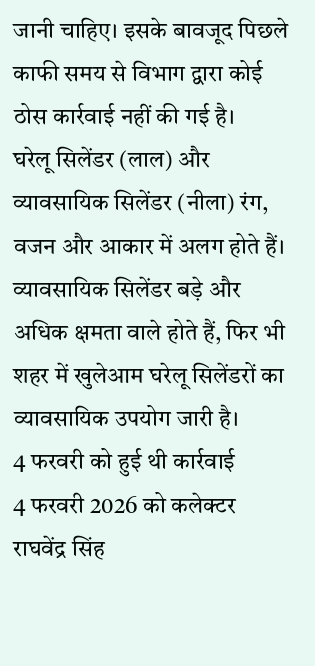जानी चाहिए। इसके बावजूद पिछले काफी समय से विभाग द्वारा कोई ठोस कार्रवाई नहीं की गई है।
घरेलू सिलेंडर (लाल) और व्यावसायिक सिलेंडर (नीला) रंग, वजन और आकार में अलग होते हैं। व्यावसायिक सिलेंडर बड़े और अधिक क्षमता वाले होते हैं, फिर भी शहर में खुलेआम घरेलू सिलेंडरों का व्यावसायिक उपयोग जारी है।
4 फरवरी को हुई थी कार्रवाई
4 फरवरी 2026 को कलेक्टर राघवेंद्र सिंह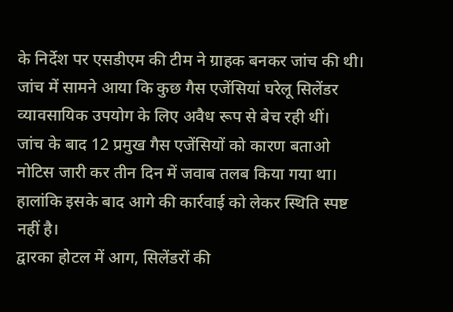के निर्देश पर एसडीएम की टीम ने ग्राहक बनकर जांच की थी। जांच में सामने आया कि कुछ गैस एजेंसियां घरेलू सिलेंडर व्यावसायिक उपयोग के लिए अवैध रूप से बेच रही थीं।
जांच के बाद 12 प्रमुख गैस एजेंसियों को कारण बताओ नोटिस जारी कर तीन दिन में जवाब तलब किया गया था। हालांकि इसके बाद आगे की कार्रवाई को लेकर स्थिति स्पष्ट नहीं है।
द्वारका होटल में आग, सिलेंडरों की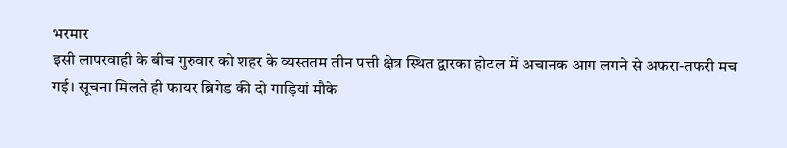भरमार
इसी लापरवाही के बीच गुरुवार को शहर के व्यस्ततम तीन पत्ती क्षेत्र स्थित द्वारका होटल में अचानक आग लगने से अफरा-तफरी मच गई। सूचना मिलते ही फायर ब्रिगेड की दो गाड़ियां मौके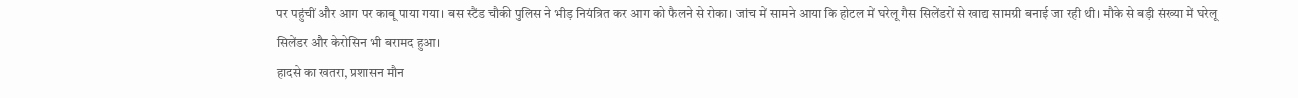पर पहुंचीं और आग पर काबू पाया गया। बस स्टैंड चौकी पुलिस ने भीड़ नियंत्रित कर आग को फैलने से रोका। जांच में सामने आया कि होटल में घरेलू गैस सिलेंडरों से खाद्य सामग्री बनाई जा रही थी। मौके से बड़ी संख्या में घरेलू सिलेंडर और केरोसिन भी बरामद हुआ।
हादसे का खतरा, प्रशासन मौन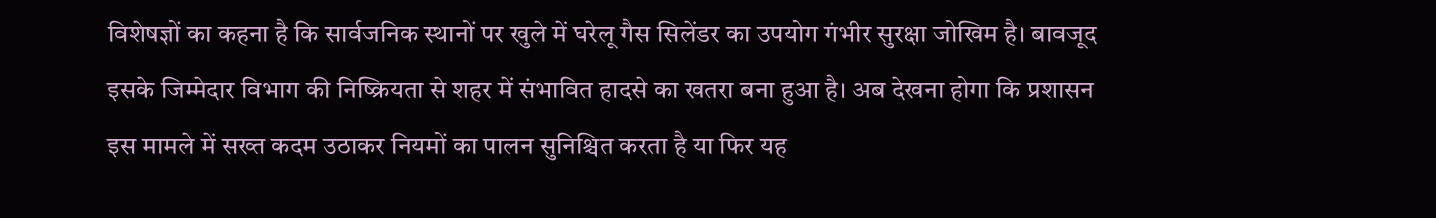विशेषज्ञों का कहना है कि सार्वजनिक स्थानों पर खुले में घरेलू गैस सिलेंडर का उपयोग गंभीर सुरक्षा जोखिम है। बावजूद इसके जिम्मेदार विभाग की निष्क्रियता से शहर में संभावित हादसे का खतरा बना हुआ है। अब देखना होगा कि प्रशासन इस मामले में सख्त कदम उठाकर नियमों का पालन सुनिश्चित करता है या फिर यह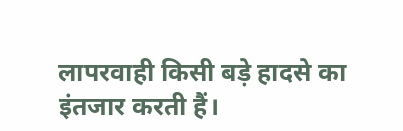लापरवाही किसी बड़े हादसे का इंतजार करती हैं।